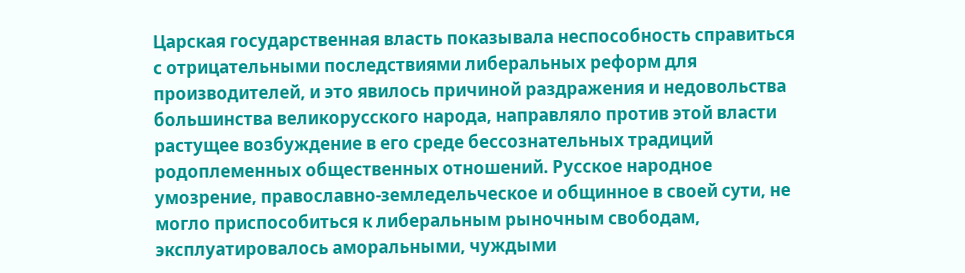Царская государственная власть показывала неспособность справиться с отрицательными последствиями либеральных реформ для производителей, и это явилось причиной раздражения и недовольства большинства великорусского народа, направляло против этой власти растущее возбуждение в его среде бессознательных традиций родоплеменных общественных отношений. Русское народное умозрение, православно-земледельческое и общинное в своей сути, не могло приспособиться к либеральным рыночным свободам, эксплуатировалось аморальными, чуждыми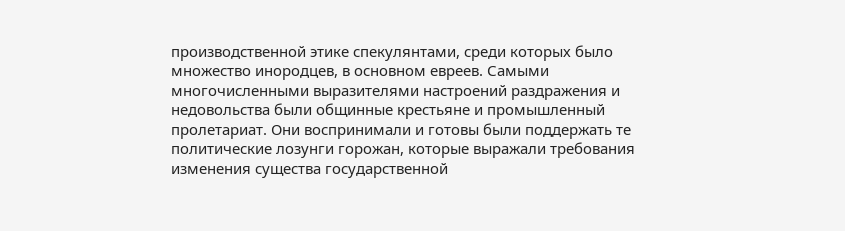производственной этике спекулянтами, среди которых было множество инородцев, в основном евреев. Самыми многочисленными выразителями настроений раздражения и недовольства были общинные крестьяне и промышленный пролетариат. Они воспринимали и готовы были поддержать те политические лозунги горожан, которые выражали требования изменения существа государственной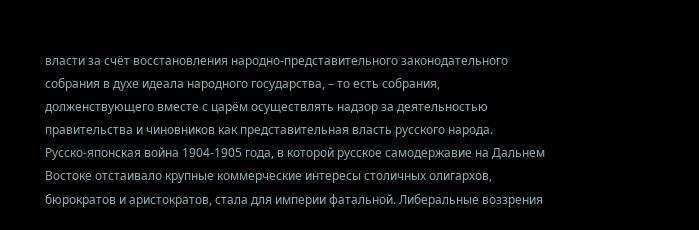власти за счёт восстановления народно-представительного законодательного собрания в духе идеала народного государства, – то есть собрания, долженствующего вместе с царём осуществлять надзор за деятельностью правительства и чиновников как представительная власть русского народа.
Русско-японская война 1904-1905 года, в которой русское самодержавие на Дальнем Востоке отстаивало крупные коммерческие интересы столичных олигархов, бюрократов и аристократов, стала для империи фатальной. Либеральные воззрения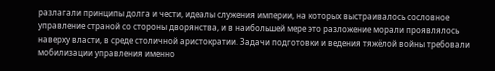разлагали принципы долга и чести, идеалы служения империи, на которых выстраивалось сословное управление страной со стороны дворянства, и в наибольшей мере это разложение морали проявлялось наверху власти, в среде столичной аристократии. Задачи подготовки и ведения тяжёлой войны требовали мобилизации управления именно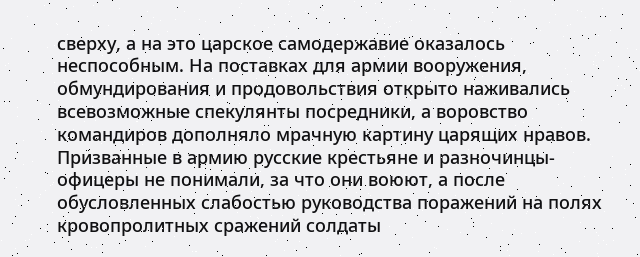сверху, а на это царское самодержавие оказалось неспособным. На поставках для армии вооружения, обмундирования и продовольствия открыто наживались всевозможные спекулянты посредники, а воровство командиров дополняло мрачную картину царящих нравов. Призванные в армию русские крестьяне и разночинцы-офицеры не понимали, за что они воюют, а после обусловленных слабостью руководства поражений на полях кровопролитных сражений солдаты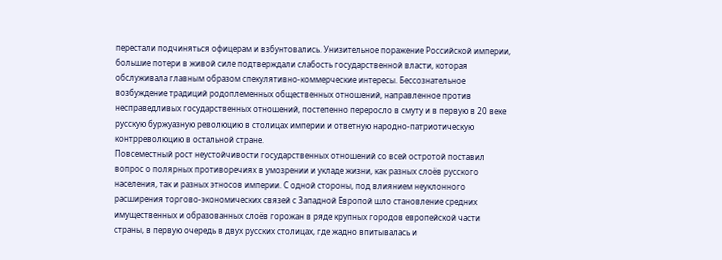перестали подчиняться офицерам и взбунтовались. Унизительное поражение Российской империи, большие потери в живой силе подтверждали слабость государственной власти, которая обслуживала главным образом спекулятивно-коммерческие интересы. Бессознательное возбуждение традиций родоплеменных общественных отношений, направленное против несправедливых государственных отношений, постепенно переросло в смуту и в первую в 20 веке русскую буржуазную революцию в столицах империи и ответную народно-патриотическую контрреволюцию в остальной стране.
Повсеместный рост неустойчивости государственных отношений со всей остротой поставил вопрос о полярных противоречиях в умозрении и укладе жизни, как разных слоёв русского населения, так и разных этносов империи. С одной стороны, под влиянием неуклонного расширения торгово-экономических связей с Западной Европой шло становление средних имущественных и образованных слоёв горожан в ряде крупных городов европейской части страны, в первую очередь в двух русских столицах, где жадно впитывалась и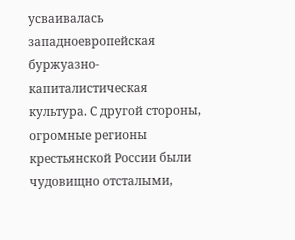усваивалась западноевропейская буржуазно-капиталистическая культура. С другой стороны, огромные регионы крестьянской России были чудовищно отсталыми,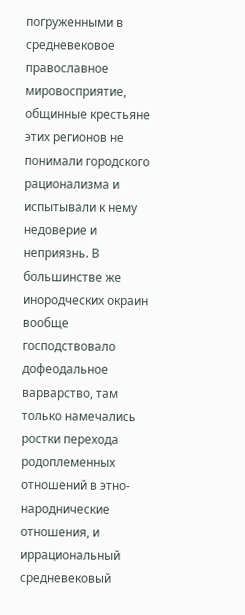погруженными в средневековое православное мировосприятие, общинные крестьяне этих регионов не понимали городского рационализма и испытывали к нему недоверие и неприязнь. В большинстве же инородческих окраин вообще господствовало дофеодальное варварство, там только намечались ростки перехода родоплеменных отношений в этно-народнические отношения, и иррациональный средневековый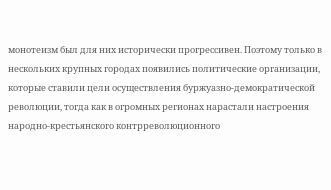монотеизм был для них исторически прогрессивен. Поэтому только в нескольких крупных городах появились политические организации, которые ставили цели осуществления буржуазно-демократической революции, тогда как в огромных регионах нарастали настроения народно-крестьянского контрреволюционного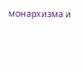монархизма и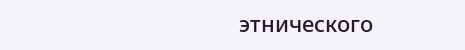этнического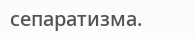сепаратизма.